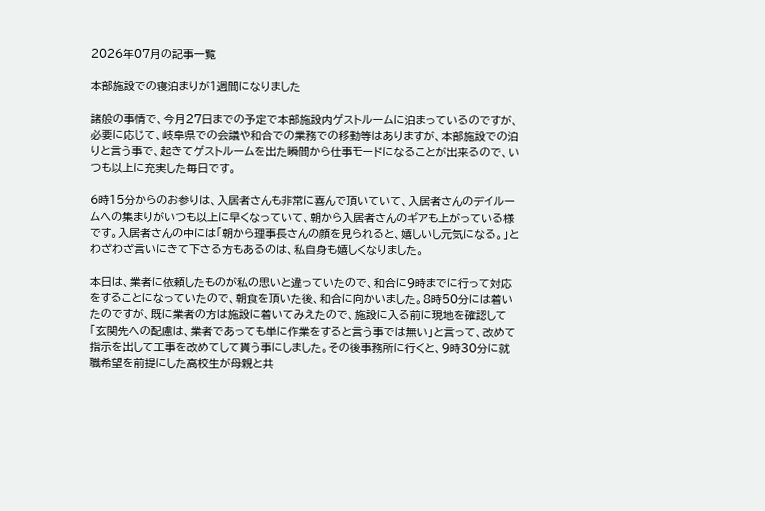2026年07月の記事一覧

本部施設での寝泊まりが1週間になりました

諸般の事情で、今月27日までの予定で本部施設内ゲストルームに泊まっているのですが、必要に応じて、岐阜県での会議や和合での業務での移動等はありますが、本部施設での泊りと言う事で、起きてゲストルームを出た瞬間から仕事モードになることが出来るので、いつも以上に充実した毎日です。

6時15分からのお参りは、入居者さんも非常に喜んで頂いていて、入居者さんのデイルームへの集まりがいつも以上に早くなっていて、朝から入居者さんのギアも上がっている様です。入居者さんの中には「朝から理事長さんの顔を見られると、嬉しいし元気になる。」とわざわざ言いにきて下さる方もあるのは、私自身も嬉しくなりました。

本日は、業者に依頼したものが私の思いと違っていたので、和合に9時までに行って対応をすることになっていたので、朝食を頂いた後、和合に向かいました。8時50分には着いたのですが、既に業者の方は施設に着いてみえたので、施設に入る前に現地を確認して「玄関先への配慮は、業者であっても単に作業をすると言う事では無い」と言って、改めて指示を出して工事を改めてして貰う事にしました。その後事務所に行くと、9時30分に就職希望を前提にした高校生が母親と共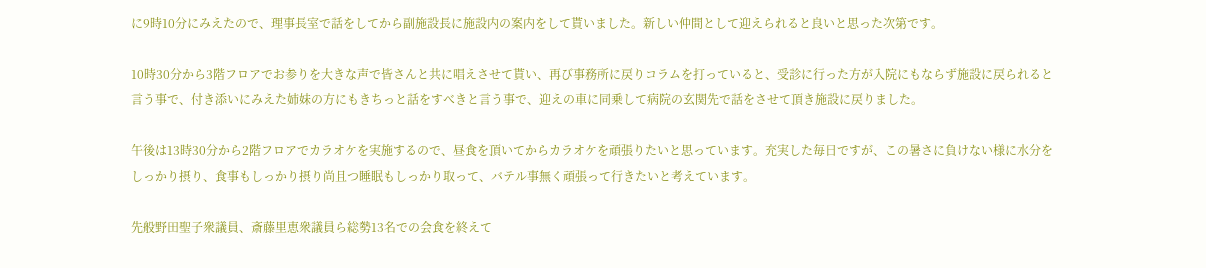に9時10分にみえたので、理事長室で話をしてから副施設長に施設内の案内をして貰いました。新しい仲間として迎えられると良いと思った次第です。

10時30分から3階フロアでお参りを大きな声で皆さんと共に唱えさせて貰い、再び事務所に戻りコラムを打っていると、受診に行った方が入院にもならず施設に戻られると言う事で、付き添いにみえた姉妹の方にもきちっと話をすべきと言う事で、迎えの車に同乗して病院の玄関先で話をさせて頂き施設に戻りました。

午後は13時30分から2階フロアでカラオケを実施するので、昼食を頂いてからカラオケを頑張りたいと思っています。充実した毎日ですが、この暑さに負けない様に水分をしっかり摂り、食事もしっかり摂り尚且つ睡眠もしっかり取って、バテル事無く頑張って行きたいと考えています。

先般野田聖子衆議員、斎藤里恵衆議員ら総勢13名での会食を終えて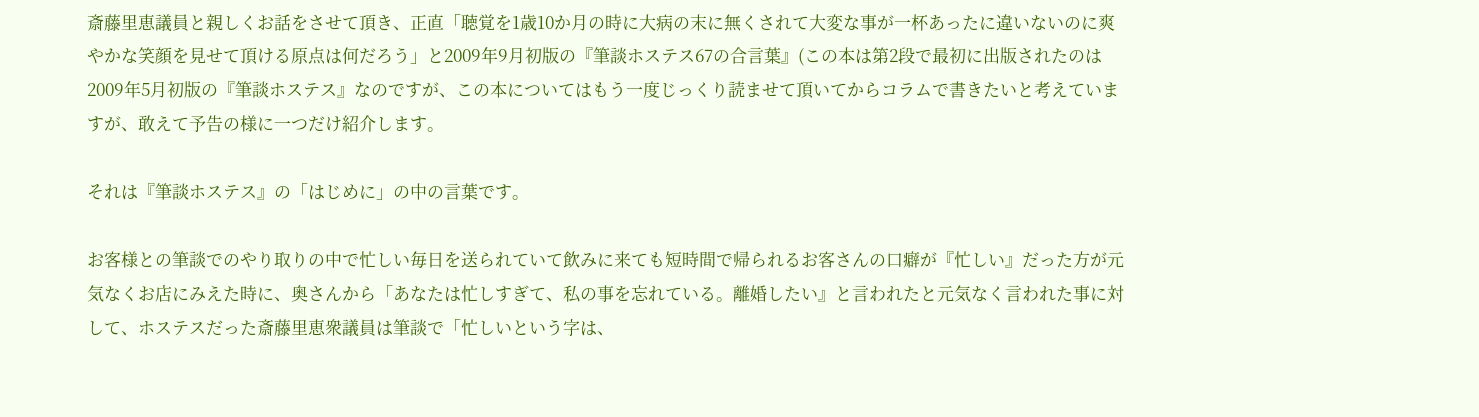斎藤里恵議員と親しくお話をさせて頂き、正直「聴覚を1歳10か月の時に大病の末に無くされて大変な事が一杯あったに違いないのに爽やかな笑顔を見せて頂ける原点は何だろう」と2009年9月初版の『筆談ホステス67の合言葉』(この本は第2段で最初に出版されたのは2009年5月初版の『筆談ホステス』なのですが、この本についてはもう一度じっくり読ませて頂いてからコラムで書きたいと考えていますが、敢えて予告の様に一つだけ紹介します。

それは『筆談ホステス』の「はじめに」の中の言葉です。

お客様との筆談でのやり取りの中で忙しい毎日を送られていて飲みに来ても短時間で帰られるお客さんの口癖が『忙しい』だった方が元気なくお店にみえた時に、奥さんから「あなたは忙しすぎて、私の事を忘れている。離婚したい』と言われたと元気なく言われた事に対して、ホステスだった斎藤里恵衆議員は筆談で「忙しいという字は、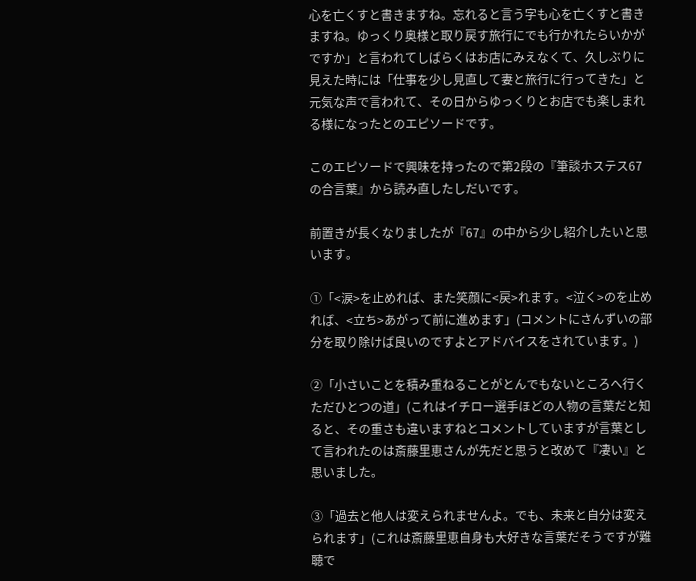心を亡くすと書きますね。忘れると言う字も心を亡くすと書きますね。ゆっくり奥様と取り戻す旅行にでも行かれたらいかがですか」と言われてしばらくはお店にみえなくて、久しぶりに見えた時には「仕事を少し見直して妻と旅行に行ってきた」と元気な声で言われて、その日からゆっくりとお店でも楽しまれる様になったとのエピソードです。

このエピソードで興味を持ったので第2段の『筆談ホステス67の合言葉』から読み直したしだいです。

前置きが長くなりましたが『67』の中から少し紹介したいと思います。

①「<涙>を止めれば、また笑顔に<戻>れます。<泣く>のを止めれば、<立ち>あがって前に進めます」(コメントにさんずいの部分を取り除けば良いのですよとアドバイスをされています。)

②「小さいことを積み重ねることがとんでもないところへ行くただひとつの道」(これはイチロー選手ほどの人物の言葉だと知ると、その重さも違いますねとコメントしていますが言葉として言われたのは斎藤里恵さんが先だと思うと改めて『凄い』と思いました。

③「過去と他人は変えられませんよ。でも、未来と自分は変えられます」(これは斎藤里恵自身も大好きな言葉だそうですが難聴で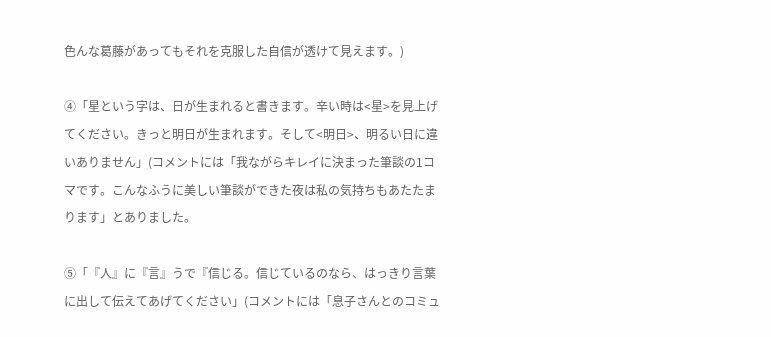色んな葛藤があってもそれを克服した自信が透けて見えます。)

④「星という字は、日が生まれると書きます。辛い時は<星>を見上げてください。きっと明日が生まれます。そして<明日>、明るい日に違いありません」(コメントには「我ながらキレイに決まった筆談の1コマです。こんなふうに美しい筆談ができた夜は私の気持ちもあたたまります」とありました。

⑤「『人』に『言』うで『信じる。信じているのなら、はっきり言葉に出して伝えてあげてください」(コメントには「息子さんとのコミュ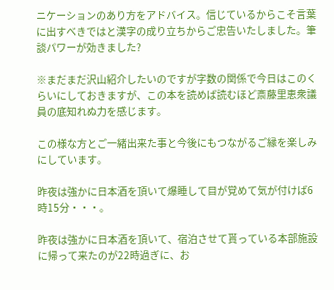ニケーションのあり方をアドバイス。信じているからこそ言葉に出すべきではと漢字の成り立ちからご忠告いたしました。筆談パワーが効きました?

※まだまだ沢山紹介したいのですが字数の関係で今日はこのくらいにしておきますが、この本を読めば読むほど斎藤里恵衆議員の底知れぬ力を感じます。

この様な方とご一緒出来た事と今後にもつながるご縁を楽しみにしています。

昨夜は強かに日本酒を頂いて爆睡して目が覚めて気が付けば6時15分・・・。

昨夜は強かに日本酒を頂いて、宿泊させて貰っている本部施設に帰って来たのが22時過ぎに、お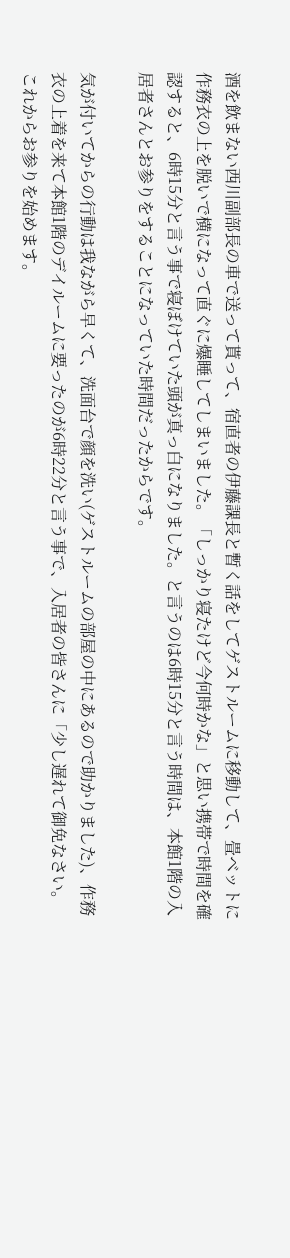酒を飲まない西川副部長の車で送って貰って、宿直者の伊藤課長と暫く話をしてゲストルームに移動して、畳ベットに作務衣の上を脱いで横になって直ぐに爆睡してしまいました。「しっかり寝たけど今何時かな」と思い携帯で時間を確認すると、6時15分と言う事で寝ぼけていた頭が真っ白になりました。と言うのは6時15分と言う時間は、本館1階の入居者さんとお参りをすることになっていた時間だったからです。

気が付いてからの行動は我ながら早くて、洗面台で顔を洗い(ゲストルームの部屋の中にあるので助かりました)、作務衣の上着を来て本館1階のデイルームに要ったのが6時22分と言う事で、入居者の皆さんに「少し遅れて御免なさい。これからお参りを始めます。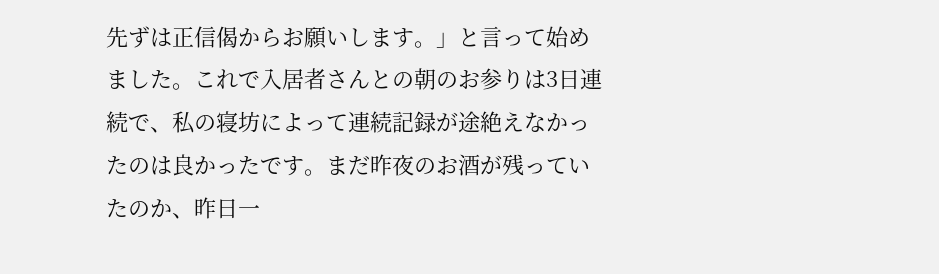先ずは正信偈からお願いします。」と言って始めました。これで入居者さんとの朝のお参りは3日連続で、私の寝坊によって連続記録が途絶えなかったのは良かったです。まだ昨夜のお酒が残っていたのか、昨日一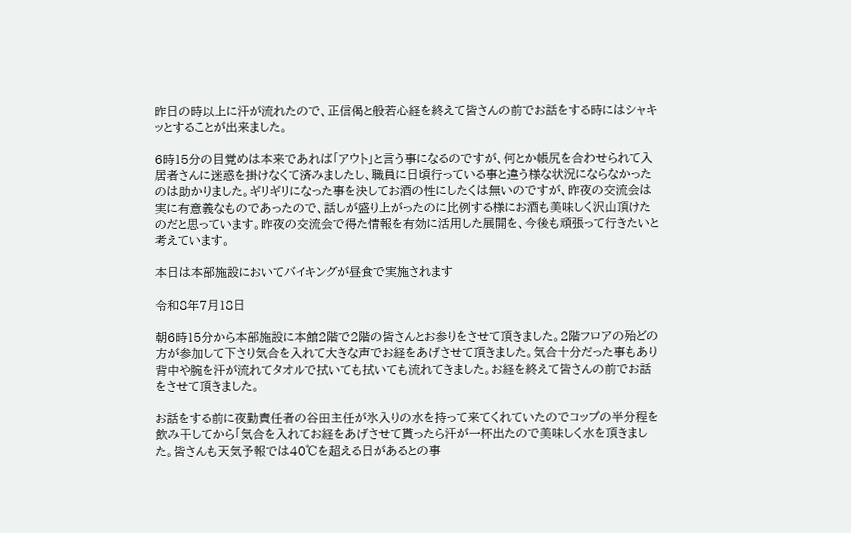昨日の時以上に汗が流れたので、正信偈と般若心経を終えて皆さんの前でお話をする時にはシャキッとすることが出来ました。

6時15分の目覚めは本来であれば「アウト」と言う事になるのですが、何とか帳尻を合わせられて入居者さんに迷惑を掛けなくて済みましたし、職員に日頃行っている事と違う様な状況にならなかったのは助かりました。ギリギリになった事を決してお酒の性にしたくは無いのですが、昨夜の交流会は実に有意義なものであったので、話しが盛り上がったのに比例する様にお酒も美味しく沢山頂けたのだと思っています。昨夜の交流会で得た情報を有効に活用した展開を、今後も頑張って行きたいと考えています。

本日は本部施設においてバイキングが昼食で実施されます

令和8年7月18日

朝6時15分から本部施設に本館2階で2階の皆さんとお参りをさせて頂きました。2階フロアの殆どの方が参加して下さり気合を入れて大きな声でお経をあげさせて頂きました。気合十分だった事もあり背中や腕を汗が流れてタオルで拭いても拭いても流れてきました。お経を終えて皆さんの前でお話をさせて頂きました。

お話をする前に夜勤責任者の谷田主任が氷入りの水を持って来てくれていたのでコップの半分程を飲み干してから「気合を入れてお経をあげさせて貰ったら汗が一杯出たので美味しく水を頂きました。皆さんも天気予報では40℃を超える日があるとの事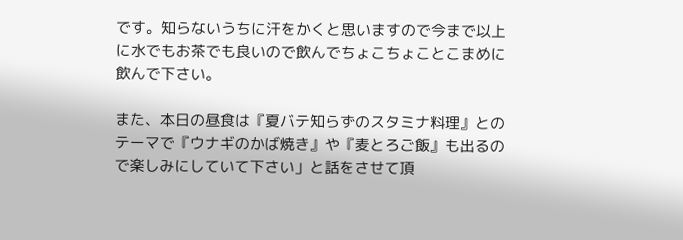です。知らないうちに汗をかくと思いますので今まで以上に水でもお茶でも良いので飲んでちょこちょことこまめに飲んで下さい。

また、本日の昼食は『夏バテ知らずのスタミナ料理』とのテーマで『ウナギのかば焼き』や『麦とろご飯』も出るので楽しみにしていて下さい」と話をさせて頂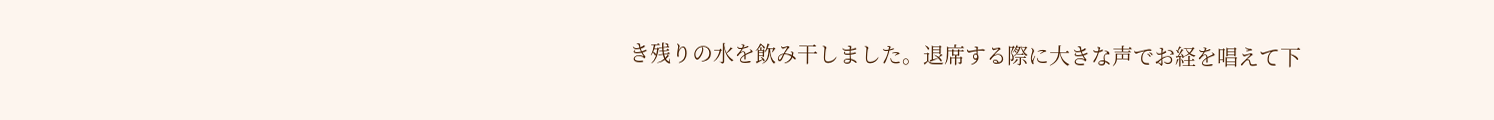き残りの水を飲み干しました。退席する際に大きな声でお経を唱えて下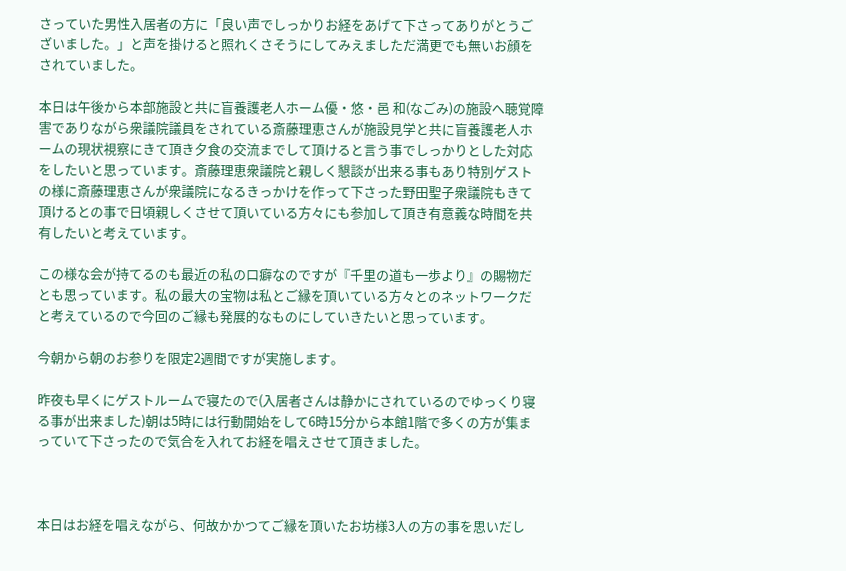さっていた男性入居者の方に「良い声でしっかりお経をあげて下さってありがとうございました。」と声を掛けると照れくさそうにしてみえましただ満更でも無いお顔をされていました。

本日は午後から本部施設と共に盲養護老人ホーム優・悠・邑 和(なごみ)の施設へ聴覚障害でありながら衆議院議員をされている斎藤理恵さんが施設見学と共に盲養護老人ホームの現状視察にきて頂き夕食の交流までして頂けると言う事でしっかりとした対応をしたいと思っています。斎藤理恵衆議院と親しく懇談が出来る事もあり特別ゲストの様に斎藤理恵さんが衆議院になるきっかけを作って下さった野田聖子衆議院もきて頂けるとの事で日頃親しくさせて頂いている方々にも参加して頂き有意義な時間を共有したいと考えています。

この様な会が持てるのも最近の私の口癖なのですが『千里の道も一歩より』の賜物だとも思っています。私の最大の宝物は私とご縁を頂いている方々とのネットワークだと考えているので今回のご縁も発展的なものにしていきたいと思っています。

今朝から朝のお参りを限定2週間ですが実施します。

昨夜も早くにゲストルームで寝たので(入居者さんは静かにされているのでゆっくり寝る事が出来ました)朝は5時には行動開始をして6時15分から本館1階で多くの方が集まっていて下さったので気合を入れてお経を唱えさせて頂きました。



本日はお経を唱えながら、何故かかつてご縁を頂いたお坊様3人の方の事を思いだし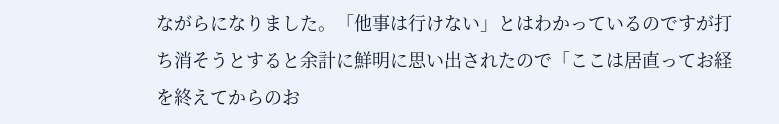ながらになりました。「他事は行けない」とはわかっているのですが打ち消そうとすると余計に鮮明に思い出されたので「ここは居直ってお経を終えてからのお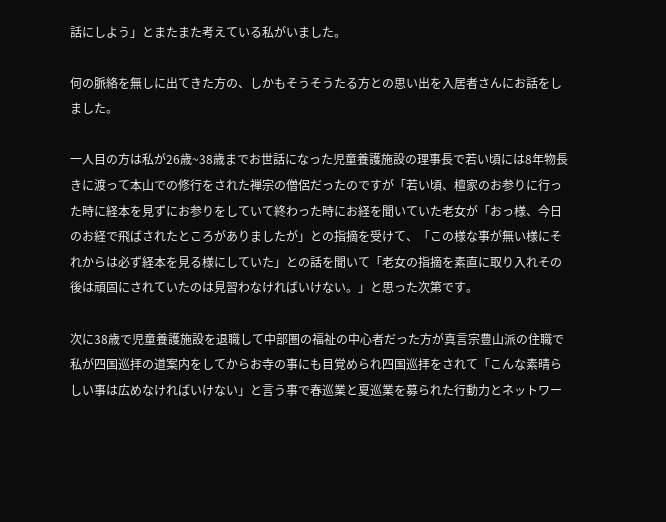話にしよう」とまたまた考えている私がいました。

何の脈絡を無しに出てきた方の、しかもそうそうたる方との思い出を入居者さんにお話をしました。

一人目の方は私が26歳~38歳までお世話になった児童養護施設の理事長で若い頃には8年物長きに渡って本山での修行をされた禅宗の僧侶だったのですが「若い頃、檀家のお参りに行った時に経本を見ずにお参りをしていて終わった時にお経を聞いていた老女が「おっ様、今日のお経で飛ばされたところがありましたが」との指摘を受けて、「この様な事が無い様にそれからは必ず経本を見る様にしていた」との話を聞いて「老女の指摘を素直に取り入れその後は頑固にされていたのは見習わなければいけない。」と思った次第です。

次に38歳で児童養護施設を退職して中部圏の福祉の中心者だった方が真言宗豊山派の住職で私が四国巡拝の道案内をしてからお寺の事にも目覚められ四国巡拝をされて「こんな素晴らしい事は広めなければいけない」と言う事で春巡業と夏巡業を募られた行動力とネットワー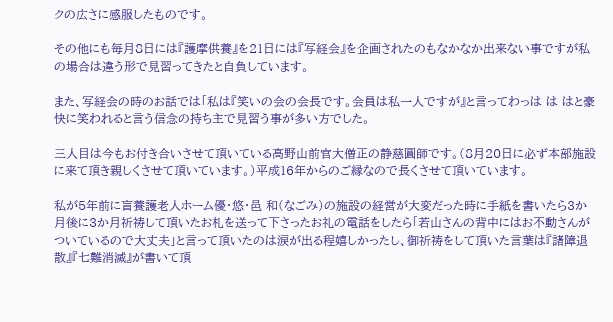クの広さに感服したものです。

その他にも毎月8日には『護摩供養』を21日には『写経会』を企画されたのもなかなか出来ない事ですが私の場合は違う形で見習ってきたと自負しています。

また、写経会の時のお話では「私は『笑いの会の会長です。会員は私一人ですが』と言ってわっは は はと豪快に笑われると言う信念の持ち主で見習う事が多い方でした。

三人目は今もお付き合いさせて頂いている高野山前官大僧正の静慈圓師です。(8月20日に必ず本部施設に来て頂き親しくさせて頂いています。)平成16年からのご縁なので長くさせて頂いています。

私が5年前に盲養護老人ホーム優・悠・邑 和(なごみ)の施設の経営が大変だった時に手紙を書いたら3か月後に3か月祈祷して頂いたお札を送って下さったお礼の電話をしたら「若山さんの背中にはお不動さんがついているので大丈夫」と言って頂いたのは涙が出る程嬉しかったし、御祈祷をして頂いた言葉は『諸障退散』『七難消滅』が書いて頂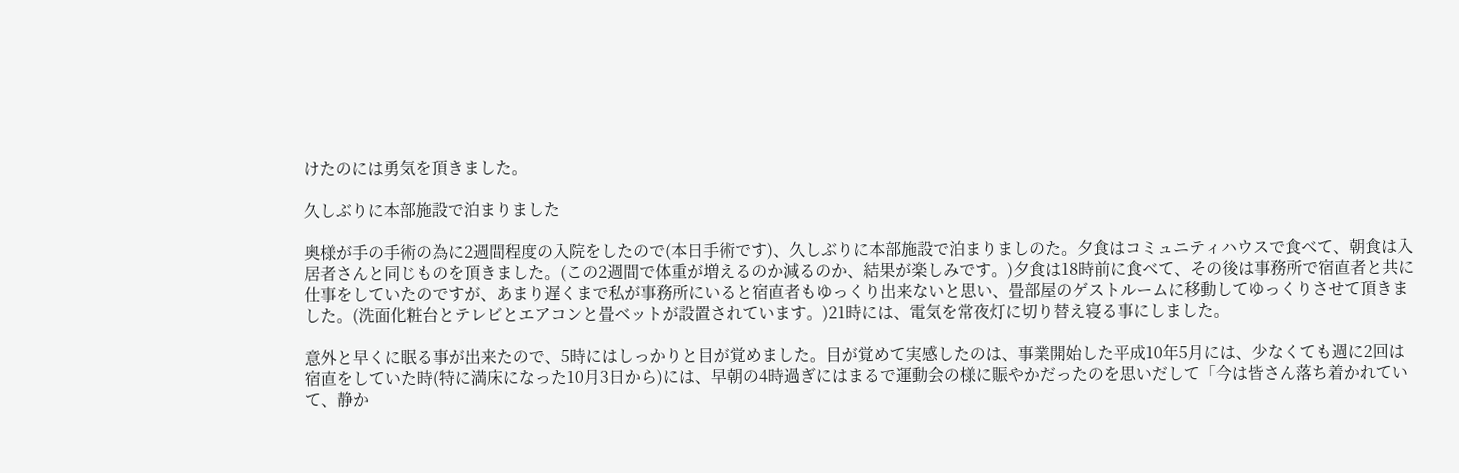けたのには勇気を頂きました。

久しぶりに本部施設で泊まりました

奥様が手の手術の為に2週間程度の入院をしたので(本日手術です)、久しぶりに本部施設で泊まりましのた。夕食はコミュニティハウスで食べて、朝食は入居者さんと同じものを頂きました。(この2週間で体重が増えるのか減るのか、結果が楽しみです。)夕食は18時前に食べて、その後は事務所で宿直者と共に仕事をしていたのですが、あまり遅くまで私が事務所にいると宿直者もゆっくり出来ないと思い、畳部屋のゲストルームに移動してゆっくりさせて頂きました。(洗面化粧台とテレビとエアコンと畳ベットが設置されています。)21時には、電気を常夜灯に切り替え寝る事にしました。

意外と早くに眠る事が出来たので、5時にはしっかりと目が覚めました。目が覚めて実感したのは、事業開始した平成10年5月には、少なくても週に2回は宿直をしていた時(特に満床になった10月3日から)には、早朝の4時過ぎにはまるで運動会の様に賑やかだったのを思いだして「今は皆さん落ち着かれていて、静か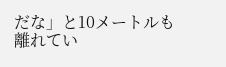だな」と10メートルも離れてい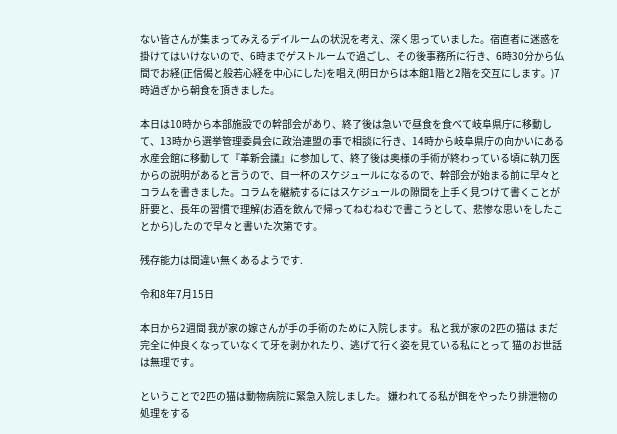ない皆さんが集まってみえるデイルームの状況を考え、深く思っていました。宿直者に迷惑を掛けてはいけないので、6時までゲストルームで過ごし、その後事務所に行き、6時30分から仏間でお経(正信偈と般若心経を中心にした)を唱え(明日からは本館1階と2階を交互にします。)7時過ぎから朝食を頂きました。

本日は10時から本部施設での幹部会があり、終了後は急いで昼食を食べて岐阜県庁に移動して、13時から選挙管理委員会に政治連盟の事で相談に行き、14時から岐阜県庁の向かいにある水産会館に移動して『革新会議』に参加して、終了後は奥様の手術が終わっている頃に執刀医からの説明があると言うので、目一杯のスケジュールになるので、幹部会が始まる前に早々とコラムを書きました。コラムを継続するにはスケジュールの隙間を上手く見つけて書くことが肝要と、長年の習慣で理解(お酒を飲んで帰ってねむねむで書こうとして、悲惨な思いをしたことから)したので早々と書いた次第です。

残存能力は間違い無くあるようです.

令和8年7月15日

本日から2週間 我が家の嫁さんが手の手術のために入院します。 私と我が家の2匹の猫は まだ完全に仲良くなっていなくて牙を剥かれたり、逃げて行く姿を見ている私にとって 猫のお世話は無理です。

ということで2匹の猫は動物病院に緊急入院しました。 嫌われてる私が餌をやったり排泄物の処理をする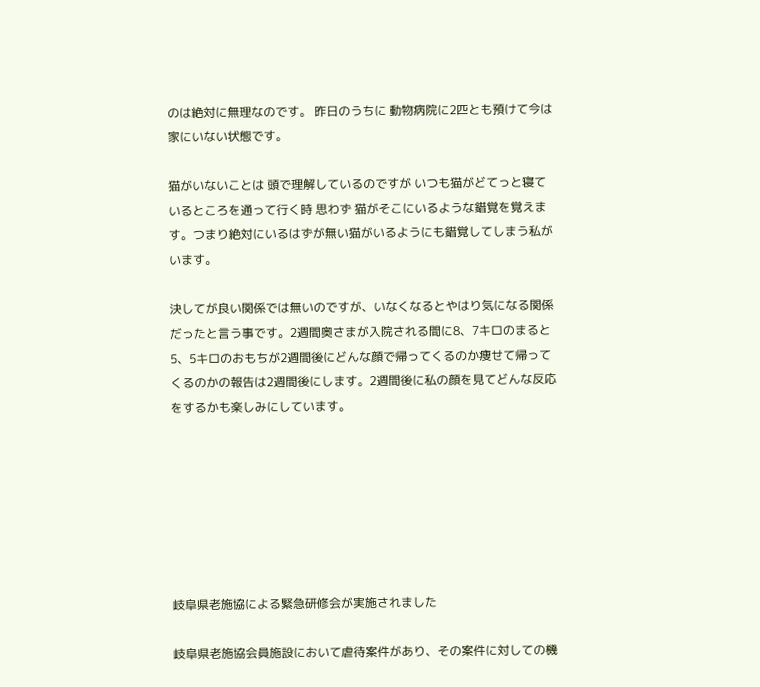のは絶対に無理なのです。 昨日のうちに 動物病院に2匹とも預けて今は家にいない状態です。

猫がいないことは 頭で理解しているのですが いつも猫がどてっと寝ているところを通って行く時 思わず 猫がそこにいるような錯覚を覚えます。つまり絶対にいるはずが無い猫がいるようにも錯覚してしまう私がいます。

決してが良い関係では無いのですが、いなくなるとやはり気になる関係だったと言う事です。2週間奥さまが入院される間に8、7キロのまると5、5キロのおもちが2週間後にどんな顔で帰ってくるのか痩せて帰ってくるのかの報告は2週間後にします。2週間後に私の顔を見てどんな反応をするかも楽しみにしています。







岐阜県老施協による緊急研修会が実施されました

岐阜県老施協会員施設において虐待案件があり、その案件に対しての機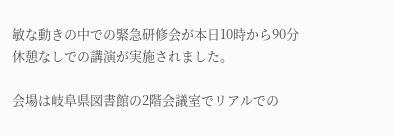敏な動きの中での緊急研修会が本日10時から90分休憩なしでの講演が実施されました。

会場は岐阜県図書館の2階会議室でリアルでの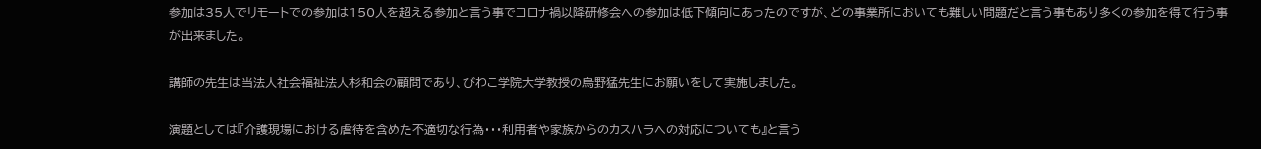参加は35人でリモートでの参加は150人を超える参加と言う事でコロナ禍以降研修会への参加は低下傾向にあったのですが、どの事業所においても難しい問題だと言う事もあり多くの参加を得て行う事が出来ました。

講師の先生は当法人社会福祉法人杉和会の顧問であり、びわこ学院大学教授の烏野猛先生にお願いをして実施しました。

演題としては『介護現場における虐待を含めた不適切な行為・・・利用者や家族からのカスハラへの対応についても』と言う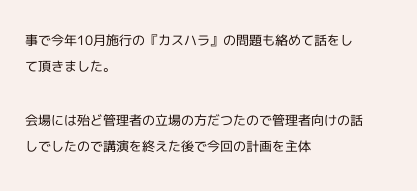事で今年10月施行の『カスハラ』の問題も絡めて話をして頂きました。

会場には殆ど管理者の立場の方だつたので管理者向けの話しでしたので講演を終えた後で今回の計画を主体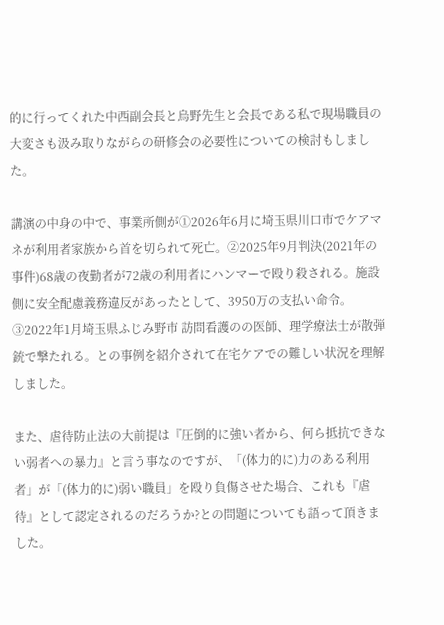的に行ってくれた中西副会長と烏野先生と会長である私で現場職員の大変さも汲み取りながらの研修会の必要性についての検討もしました。

講演の中身の中で、事業所側が①2026年6月に埼玉県川口市でケアマネが利用者家族から首を切られて死亡。②2025年9月判決(2021年の事件)68歳の夜勤者が72歳の利用者にハンマーで殴り殺される。施設側に安全配慮義務違反があったとして、3950万の支払い命令。③2022年1月埼玉県ふじみ野市 訪問看護のの医師、理学療法士が散弾銃で撃たれる。との事例を紹介されて在宅ケアでの難しい状況を理解しました。

また、虐待防止法の大前提は『圧倒的に強い者から、何ら抵抗できない弱者への暴力』と言う事なのですが、「(体力的に)力のある利用者」が「(体力的に)弱い職員」を殴り負傷させた場合、これも『虐待』として認定されるのだろうか?との問題についても語って頂きました。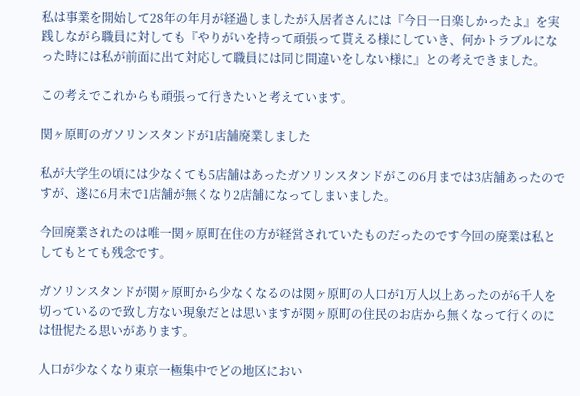私は事業を開始して28年の年月が経過しましたが入居者さんには『今日一日楽しかったよ』を実践しながら職員に対しても『やりがいを持って頑張って貰える様にしていき、何かトラブルになった時には私が前面に出て対応して職員には同じ間違いをしない様に』との考えできました。

この考えでこれからも頑張って行きたいと考えています。

関ヶ原町のガソリンスタンドが1店舗廃業しました

私が大学生の頃には少なくても5店舗はあったガソリンスタンドがこの6月までは3店舗あったのですが、遂に6月末で1店舗が無くなり2店舗になってしまいました。

今回廃業されたのは唯一関ヶ原町在住の方が経営されていたものだったのです今回の廃業は私としてもとても残念です。

ガソリンスタンドが関ヶ原町から少なくなるのは関ヶ原町の人口が1万人以上あったのが6千人を切っているので致し方ない現象だとは思いますが関ヶ原町の住民のお店から無くなって行くのには忸怩たる思いがあります。

人口が少なくなり東京一極集中でどの地区におい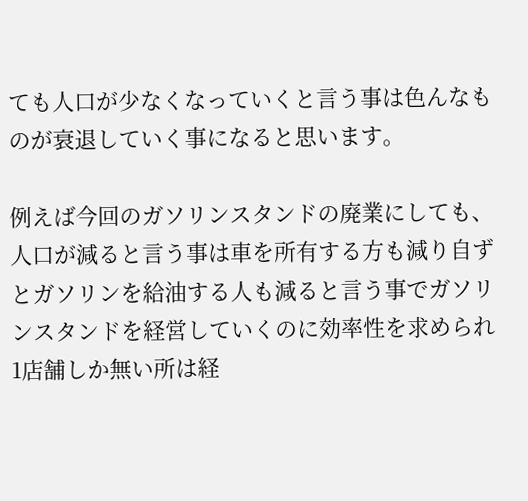ても人口が少なくなっていくと言う事は色んなものが衰退していく事になると思います。

例えば今回のガソリンスタンドの廃業にしても、人口が減ると言う事は車を所有する方も減り自ずとガソリンを給油する人も減ると言う事でガソリンスタンドを経営していくのに効率性を求められ1店舗しか無い所は経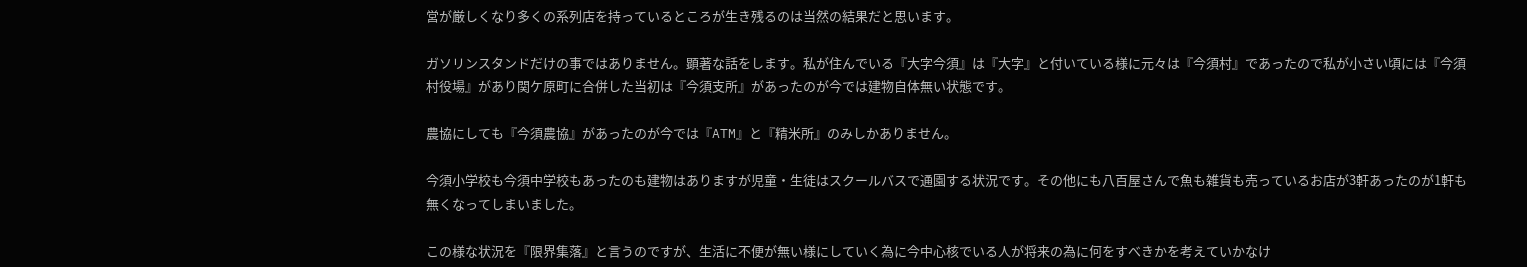営が厳しくなり多くの系列店を持っているところが生き残るのは当然の結果だと思います。

ガソリンスタンドだけの事ではありません。顕著な話をします。私が住んでいる『大字今須』は『大字』と付いている様に元々は『今須村』であったので私が小さい頃には『今須村役場』があり関ケ原町に合併した当初は『今須支所』があったのが今では建物自体無い状態です。

農協にしても『今須農協』があったのが今では『ATM』と『精米所』のみしかありません。

今須小学校も今須中学校もあったのも建物はありますが児童・生徒はスクールバスで通園する状況です。その他にも八百屋さんで魚も雑貨も売っているお店が3軒あったのが1軒も無くなってしまいました。

この様な状況を『限界集落』と言うのですが、生活に不便が無い様にしていく為に今中心核でいる人が将来の為に何をすべきかを考えていかなけ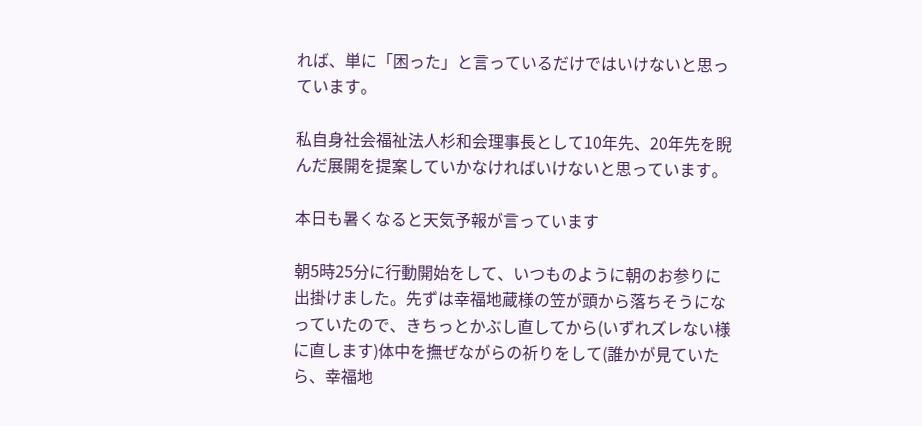れば、単に「困った」と言っているだけではいけないと思っています。

私自身社会福祉法人杉和会理事長として10年先、20年先を睨んだ展開を提案していかなければいけないと思っています。

本日も暑くなると天気予報が言っています

朝5時25分に行動開始をして、いつものように朝のお参りに出掛けました。先ずは幸福地蔵様の笠が頭から落ちそうになっていたので、きちっとかぶし直してから(いずれズレない様に直します)体中を撫ぜながらの祈りをして(誰かが見ていたら、幸福地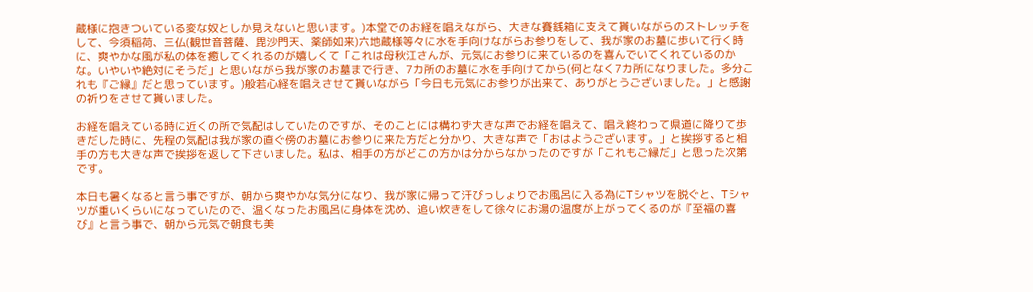蔵様に抱きついている変な奴としか見えないと思います。)本堂でのお経を唱えながら、大きな賽銭箱に支えて貰いながらのストレッチをして、今須稲荷、三仏(観世音菩薩、毘沙門天、薬師如来)六地蔵様等々に水を手向けながらお参りをして、我が家のお墓に歩いて行く時に、爽やかな風が私の体を癒してくれるのが嬉しくて「これは母秋江さんが、元気にお参りに来ているのを喜んでいてくれているのかな。いやいや絶対にそうだ」と思いながら我が家のお墓まで行き、7カ所のお墓に水を手向けてから(何となく7カ所になりました。多分これも『ご縁』だと思っています。)般若心経を唱えさせて貰いながら「今日も元気にお参りが出来て、ありがとうございました。」と感謝の祈りをさせて貰いました。

お経を唱えている時に近くの所で気配はしていたのですが、そのことには構わず大きな声でお経を唱えて、唱え終わって県道に降りて歩きだした時に、先程の気配は我が家の直ぐ傍のお墓にお参りに来た方だと分かり、大きな声で「おはようございます。」と挨拶すると相手の方も大きな声で挨拶を返して下さいました。私は、相手の方がどこの方かは分からなかったのですが「これもご縁だ」と思った次第です。

本日も暑くなると言う事ですが、朝から爽やかな気分になり、我が家に帰って汗びっしょりでお風呂に入る為にTシャツを脱ぐと、Tシャツが重いくらいになっていたので、温くなったお風呂に身体を沈め、追い炊きをして徐々にお湯の温度が上がってくるのが『至福の喜び』と言う事で、朝から元気で朝食も美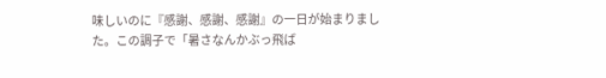味しいのに『感謝、感謝、感謝』の一日が始まりました。この調子で「暑さなんかぶっ飛ば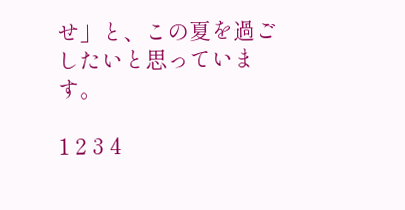せ」と、この夏を過ごしたいと思っています。

1 2 3 4